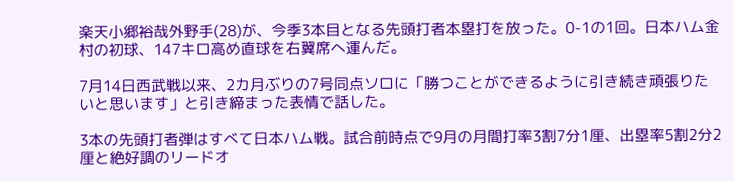楽天小郷裕哉外野手(28)が、今季3本目となる先頭打者本塁打を放った。0-1の1回。日本ハム金村の初球、147キロ高め直球を右翼席へ運んだ。

7月14日西武戦以来、2カ月ぶりの7号同点ソロに「勝つことができるように引き続き頑張りたいと思います」と引き締まった表情で話した。

3本の先頭打者弾はすべて日本ハム戦。試合前時点で9月の月間打率3割7分1厘、出塁率5割2分2厘と絶好調のリードオ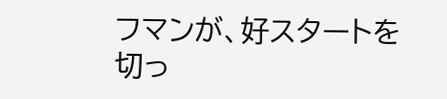フマンが、好スタートを切っ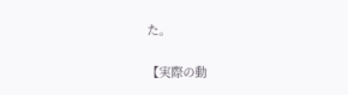た。

【実際の動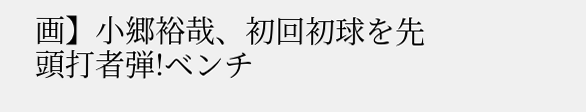画】小郷裕哉、初回初球を先頭打者弾!ベンチ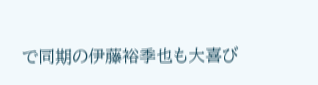で同期の伊藤裕季也も大喜び